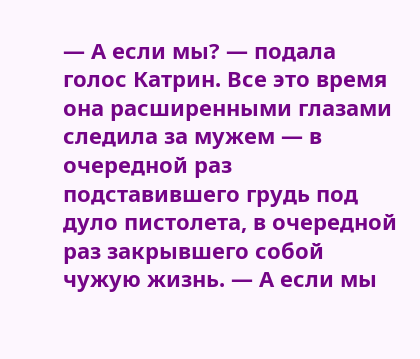— А если мы? — подала голос Катрин. Все это время она расширенными глазами следила за мужем — в очередной раз подставившего грудь под дуло пистолета, в очередной раз закрывшего собой чужую жизнь. — А если мы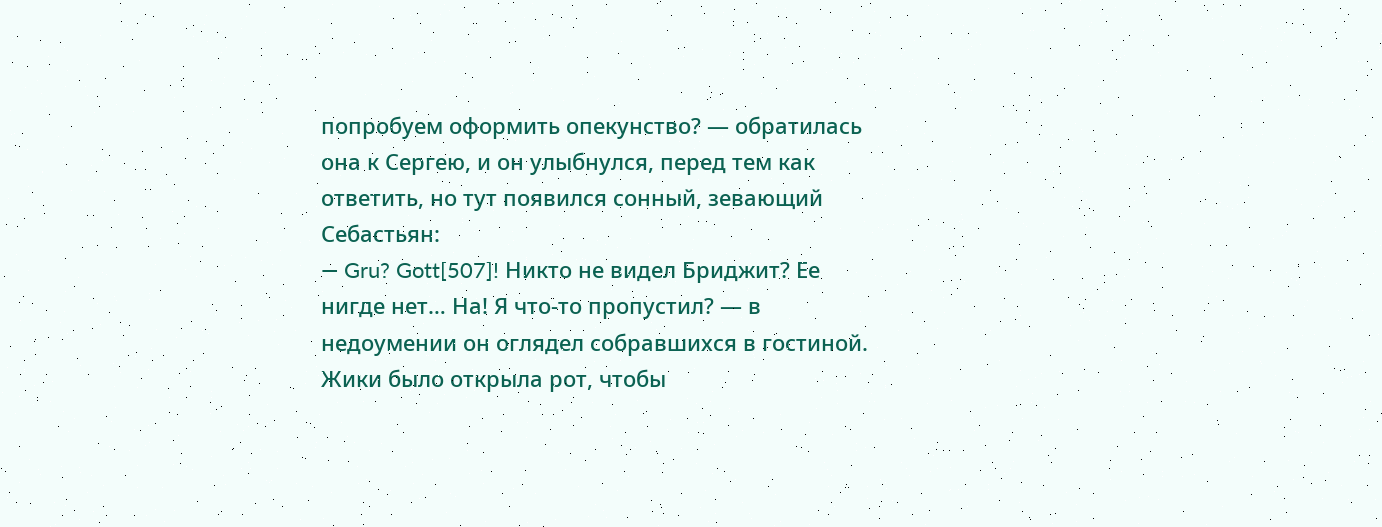попробуем оформить опекунство? — обратилась она к Сергею, и он улыбнулся, перед тем как ответить, но тут появился сонный, зевающий Себастьян:
— Gru? Gott[507]! Никто не видел Бриджит? Ее нигде нет… На! Я что-то пропустил? — в недоумении он оглядел собравшихся в гостиной. Жики было открыла рот, чтобы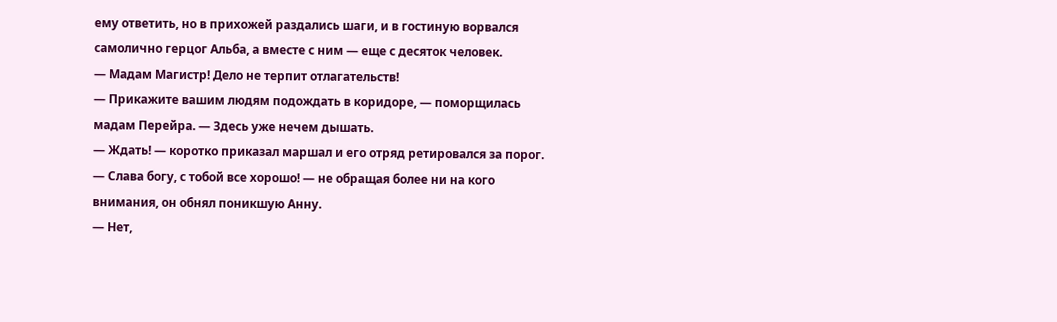ему ответить, но в прихожей раздались шаги, и в гостиную ворвался самолично герцог Альба, а вместе с ним — еще с десяток человек.
— Мадам Магистр! Дело не терпит отлагательств!
— Прикажите вашим людям подождать в коридоре, — поморщилась мадам Перейра. — Здесь уже нечем дышать.
— Ждать! — коротко приказал маршал и его отряд ретировался за порог.
— Слава богу, с тобой все хорошо! — не обращая более ни на кого внимания, он обнял поникшую Анну.
— Нет,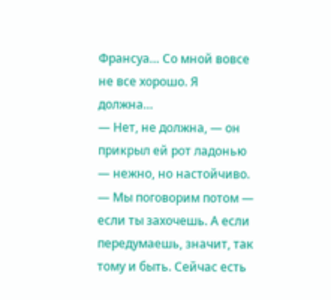Франсуа… Со мной вовсе не все хорошо. Я должна…
— Нет, не должна, — он прикрыл ей рот ладонью — нежно, но настойчиво. — Мы поговорим потом — если ты захочешь. А если передумаешь, значит, так тому и быть. Сейчас есть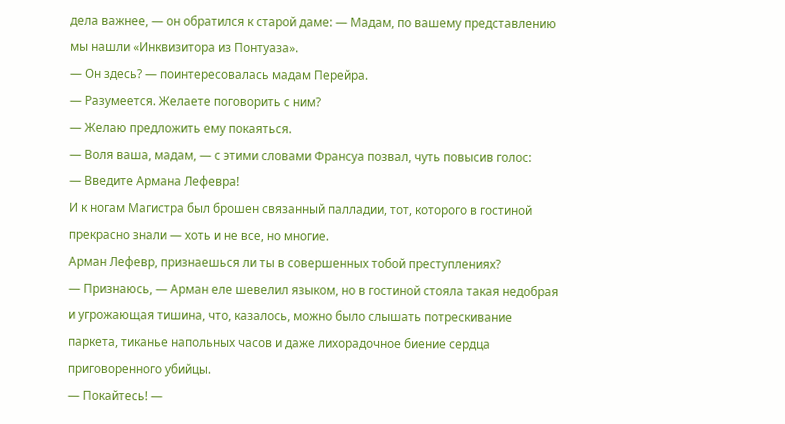дела важнее, — он обратился к старой даме: — Мадам, по вашему представлению мы нашли «Инквизитора из Понтуаза».
— Он здесь? — поинтересовалась мадам Перейра.
— Разумеется. Желаете поговорить с ним?
— Желаю предложить ему покаяться.
— Воля ваша, мадам, — с этими словами Франсуа позвал, чуть повысив голос:
— Введите Армана Лефевра!
И к ногам Магистра был брошен связанный палладии, тот, которого в гостиной прекрасно знали — хоть и не все, но многие.
Арман Лефевр, признаешься ли ты в совершенных тобой преступлениях?
— Признаюсь, — Арман еле шевелил языком, но в гостиной стояла такая недобрая и угрожающая тишина, что, казалось, можно было слышать потрескивание паркета, тиканье напольных часов и даже лихорадочное биение сердца приговоренного убийцы.
— Покайтесь! —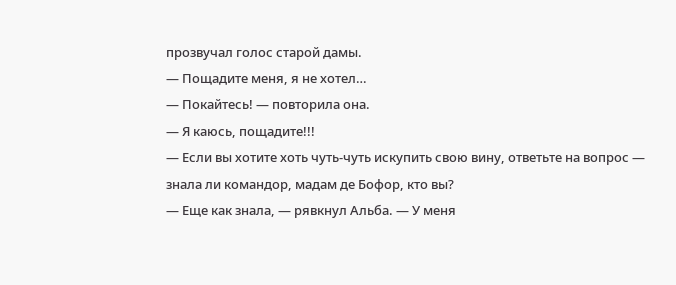прозвучал голос старой дамы.
— Пощадите меня, я не хотел…
— Покайтесь! — повторила она.
— Я каюсь, пощадите!!!
— Если вы хотите хоть чуть-чуть искупить свою вину, ответьте на вопрос — знала ли командор, мадам де Бофор, кто вы?
— Еще как знала, — рявкнул Альба. — У меня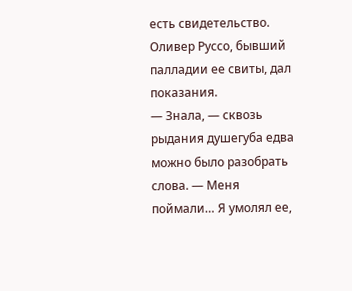есть свидетельство. Оливер Руссо, бывший палладии ее свиты, дал показания.
— Знала, — сквозь рыдания душегуба едва можно было разобрать слова. — Меня поймали… Я умолял ее,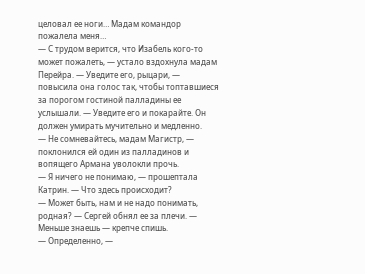целовал ее ноги… Мадам командор пожалела меня…
— С трудом верится, что Изабель кого-то может пожалеть, — устало вздохнула мадам Перейра. — Уведите его, рыцари, — повысила она голос так, чтобы топтавшиеся за порогом гостиной палладины ее услышали. — Уведите его и покарайте. Он должен умирать мучительно и медленно.
— Не сомневайтесь, мадам Магистр, — поклонился ей один из палладинов и вопящего Армана уволокли прочь.
— Я ничего не понимаю, — прошептала Катрин. — Что здесь происходит?
— Может быть, нам и не надо понимать, родная? — Сергей обнял ее за плечи. — Меньше знаешь — крепче спишь.
— Определенно, —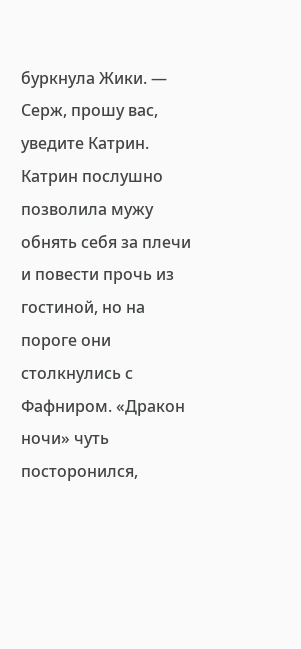буркнула Жики. — Серж, прошу вас, уведите Катрин. Катрин послушно позволила мужу обнять себя за плечи и повести прочь из гостиной, но на пороге они столкнулись с Фафниром. «Дракон ночи» чуть посторонился,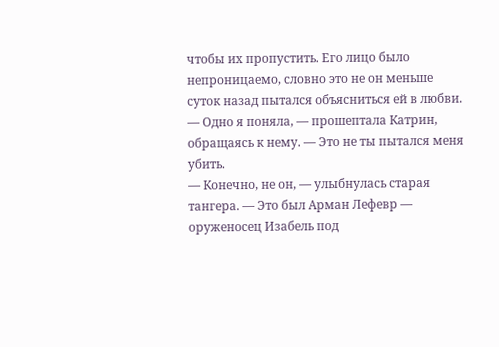чтобы их пропустить. Его лицо было непроницаемо, словно это не он меньше суток назад пытался объясниться ей в любви.
— Одно я поняла, — прошептала Катрин, обращаясь к нему. — Это не ты пытался меня убить.
— Конечно, не он, — улыбнулась старая тангера. — Это был Арман Лефевр — оруженосец Изабель под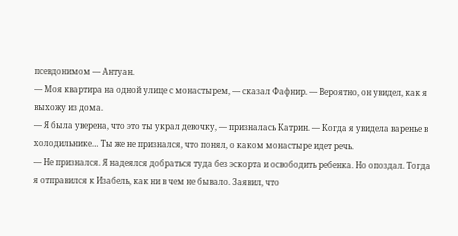псевдонимом — Антуан.
— Моя квартира на одной улице с монастырем, — сказал Фафнир. — Вероятно, он увидел, как я выхожу из дома.
— Я была уверена, что это ты украл девочку, — призналась Катрин. — Когда я увидела варенье в холодильнике… Ты же не признался, что понял, о каком монастыре идет речь.
— Не признался. Я надеялся добраться туда без эскорта и освободить ребенка. Но опоздал. Тогда я отправился к Изабель, как ни в чем не бывало. Заявил, что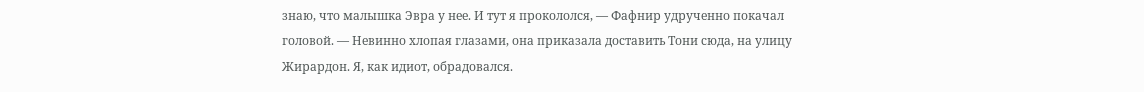знаю, что малышка Эвра у нее. И тут я прокололся, — Фафнир удрученно покачал головой. — Невинно хлопая глазами, она приказала доставить Тони сюда, на улицу Жирардон. Я, как идиот, обрадовался.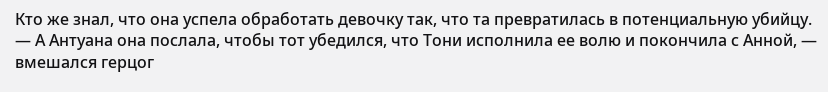Кто же знал, что она успела обработать девочку так, что та превратилась в потенциальную убийцу.
— А Антуана она послала, чтобы тот убедился, что Тони исполнила ее волю и покончила с Анной, — вмешался герцог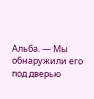Альба. — Мы обнаружили его под дверью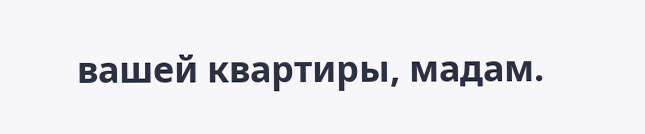вашей квартиры, мадам.